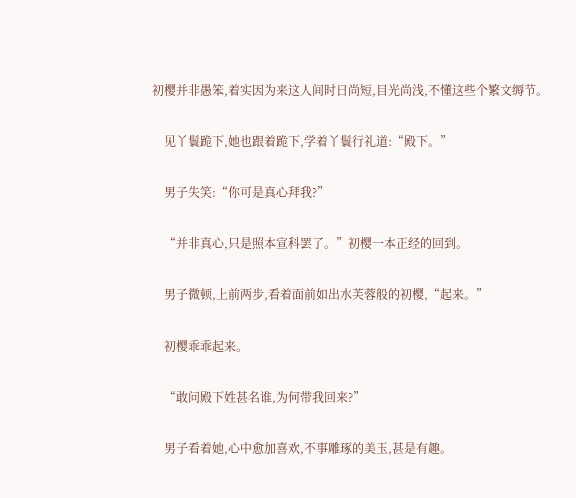初樱并非愚笨,着实因为来这人间时日尚短,目光尚浅,不懂这些个繁文缛节。

    见丫鬟跪下,她也跟着跪下,学着丫鬟行礼道:“殿下。”

    男子失笑:“你可是真心拜我?”

    “并非真心,只是照本宣科罢了。”初樱一本正经的回到。

    男子微顿,上前两步,看着面前如出水芙蓉般的初樱,“起来。”

    初樱乖乖起来。

    “敢问殿下姓甚名谁,为何带我回来?”

    男子看着她,心中愈加喜欢,不事雕琢的美玉,甚是有趣。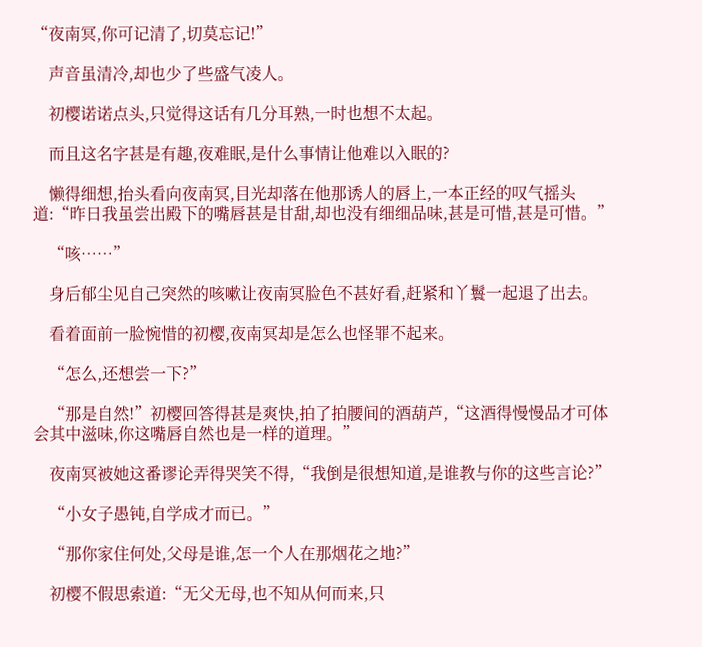“夜南冥,你可记清了,切莫忘记!”

    声音虽清冷,却也少了些盛气凌人。

    初樱诺诺点头,只觉得这话有几分耳熟,一时也想不太起。

    而且这名字甚是有趣,夜难眠,是什么事情让他难以入眠的?

    懒得细想,抬头看向夜南冥,目光却落在他那诱人的唇上,一本正经的叹气摇头道:“昨日我虽尝出殿下的嘴唇甚是甘甜,却也没有细细品味,甚是可惜,甚是可惜。”

    “咳……”

    身后郁尘见自己突然的咳嗽让夜南冥脸色不甚好看,赶紧和丫鬟一起退了出去。

    看着面前一脸惋惜的初樱,夜南冥却是怎么也怪罪不起来。

    “怎么,还想尝一下?”

    “那是自然!”初樱回答得甚是爽快,拍了拍腰间的酒葫芦,“这酒得慢慢品才可体会其中滋味,你这嘴唇自然也是一样的道理。”

    夜南冥被她这番谬论弄得哭笑不得,“我倒是很想知道,是谁教与你的这些言论?”

    “小女子愚钝,自学成才而已。”

    “那你家住何处,父母是谁,怎一个人在那烟花之地?”

    初樱不假思索道:“无父无母,也不知从何而来,只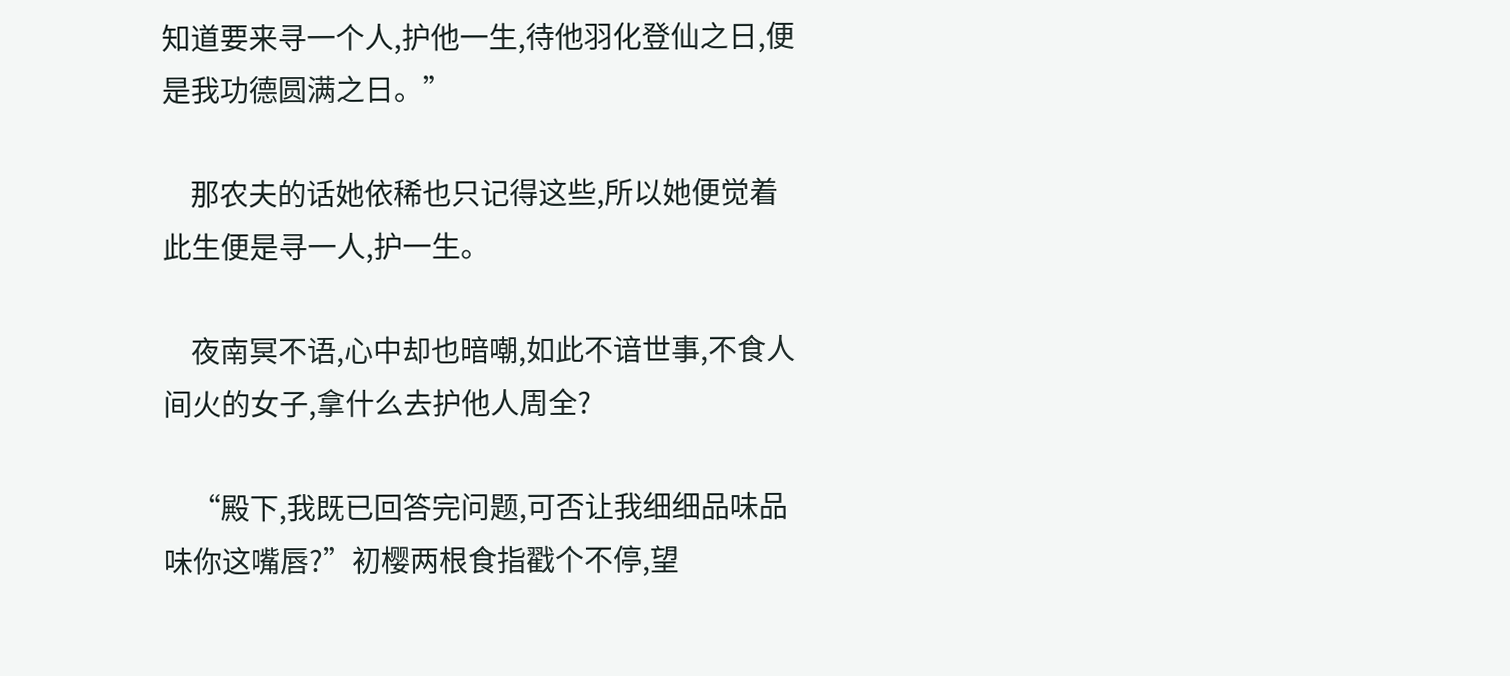知道要来寻一个人,护他一生,待他羽化登仙之日,便是我功德圆满之日。”

    那农夫的话她依稀也只记得这些,所以她便觉着此生便是寻一人,护一生。

    夜南冥不语,心中却也暗嘲,如此不谙世事,不食人间火的女子,拿什么去护他人周全?

    “殿下,我既已回答完问题,可否让我细细品味品味你这嘴唇?”初樱两根食指戳个不停,望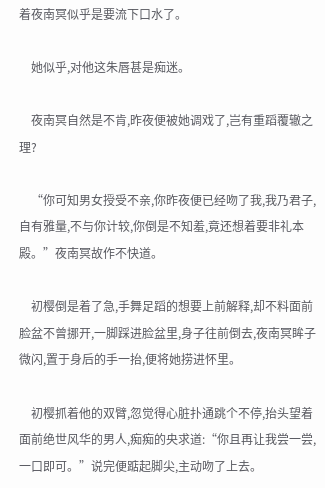着夜南冥似乎是要流下口水了。

    她似乎,对他这朱唇甚是痴迷。

    夜南冥自然是不肯,昨夜便被她调戏了,岂有重蹈覆辙之理?

    “你可知男女授受不亲,你昨夜便已经吻了我,我乃君子,自有雅量,不与你计较,你倒是不知羞,竟还想着要非礼本殿。”夜南冥故作不快道。

    初樱倒是着了急,手舞足蹈的想要上前解释,却不料面前脸盆不曾挪开,一脚踩进脸盆里,身子往前倒去,夜南冥眸子微闪,置于身后的手一抬,便将她捞进怀里。

    初樱抓着他的双臂,忽觉得心脏扑通跳个不停,抬头望着面前绝世风华的男人,痴痴的央求道:“你且再让我尝一尝,一口即可。”说完便踮起脚尖,主动吻了上去。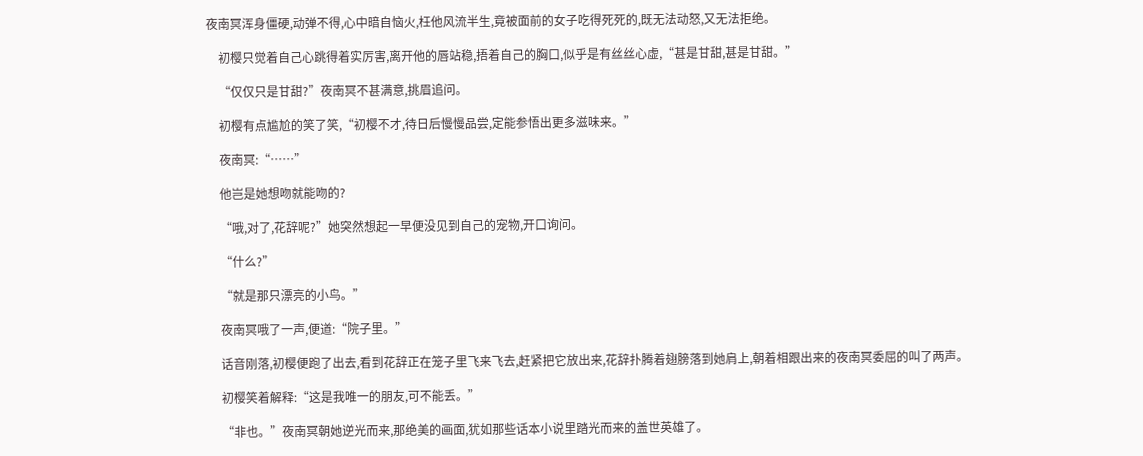夜南冥浑身僵硬,动弹不得,心中暗自恼火,枉他风流半生,竟被面前的女子吃得死死的,既无法动怒,又无法拒绝。

    初樱只觉着自己心跳得着实厉害,离开他的唇站稳,捂着自己的胸口,似乎是有丝丝心虚,“甚是甘甜,甚是甘甜。”

    “仅仅只是甘甜?”夜南冥不甚满意,挑眉追问。

    初樱有点尴尬的笑了笑,“初樱不才,待日后慢慢品尝,定能参悟出更多滋味来。”

    夜南冥:“……”

    他岂是她想吻就能吻的?

    “哦,对了,花辞呢?”她突然想起一早便没见到自己的宠物,开口询问。

    “什么?”

    “就是那只漂亮的小鸟。”

    夜南冥哦了一声,便道:“院子里。”

    话音刚落,初樱便跑了出去,看到花辞正在笼子里飞来飞去,赶紧把它放出来,花辞扑腾着翅膀落到她肩上,朝着相跟出来的夜南冥委屈的叫了两声。

    初樱笑着解释:“这是我唯一的朋友,可不能丢。”

    “非也。”夜南冥朝她逆光而来,那绝美的画面,犹如那些话本小说里踏光而来的盖世英雄了。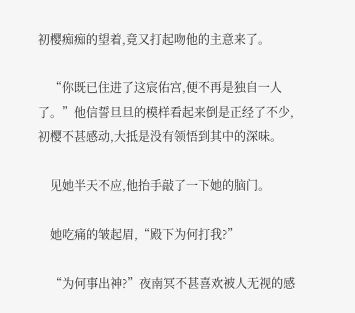初樱痴痴的望着,竟又打起吻他的主意来了。

    “你既已住进了这宸佑宫,便不再是独自一人了。”他信誓旦旦的模样看起来倒是正经了不少,初樱不甚感动,大抵是没有领悟到其中的深味。

    见她半天不应,他抬手敲了一下她的脑门。

    她吃痛的皱起眉,“殿下为何打我?”

    “为何事出神?”夜南冥不甚喜欢被人无视的感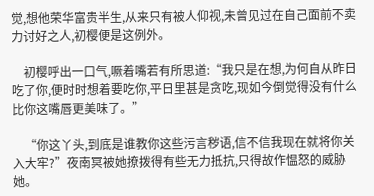觉,想他荣华富贵半生,从来只有被人仰视,未曾见过在自己面前不卖力讨好之人,初樱便是这例外。

    初樱呼出一口气,噘着嘴若有所思道:“我只是在想,为何自从昨日吃了你,便时时想着要吃你,平日里甚是贪吃,现如今倒觉得没有什么比你这嘴唇更美味了。”

    “你这丫头,到底是谁教你这些污言秽语,信不信我现在就将你关入大牢?”夜南冥被她撩拨得有些无力抵抗,只得故作愠怒的威胁她。